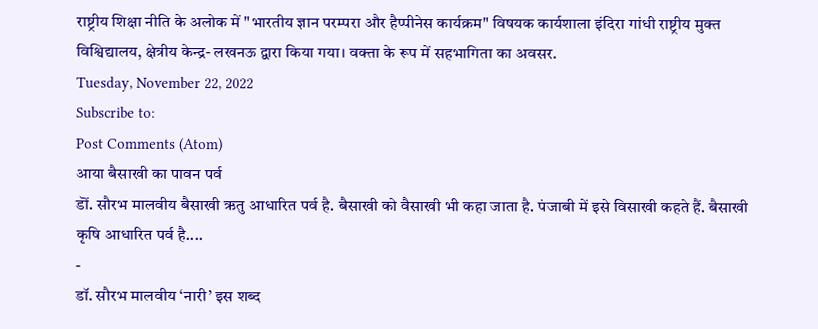राष्ट्रीय शिक्षा नीति के अलोक में "भारतीय ज्ञान परम्परा और हैप्पीनेस कार्यक्रम" विषयक कार्यशाला इंदिरा गांधी राष्ट्रीय मुक्त विश्विद्यालय, क्षेत्रीय केन्द्र- लखनऊ द्वारा किया गया। वक्ता के रूप में सहभागिता का अवसर.
Tuesday, November 22, 2022
Subscribe to:
Post Comments (Atom)
आया बैसाखी का पावन पर्व
डॊं. सौरभ मालवीय बैसाखी ऋतु आधारित पर्व है. बैसाखी को वैसाखी भी कहा जाता है. पंजाबी में इसे विसाखी कहते हैं. बैसाखी कृषि आधारित पर्व है....
-
डॉ. सौरभ मालवीय ‘नारी’ इस शब्द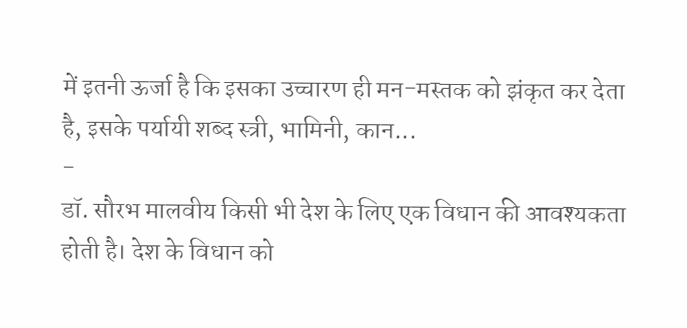में इतनी ऊर्जा है कि इसका उच्चारण ही मन-मस्तक को झंकृत कर देता है, इसके पर्यायी शब्द स्त्री, भामिनी, कान...
-
डॉ. सौरभ मालवीय किसी भी देश के लिए एक विधान की आवश्यकता होती है। देश के विधान को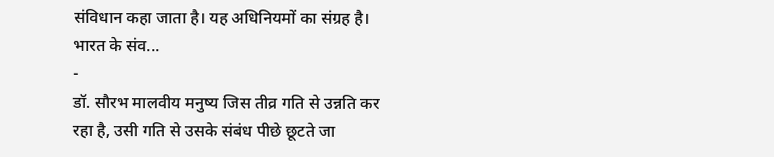संविधान कहा जाता है। यह अधिनियमों का संग्रह है। भारत के संव...
-
डॉ. सौरभ मालवीय मनुष्य जिस तीव्र गति से उन्नति कर रहा है, उसी गति से उसके संबंध पीछे छूटते जा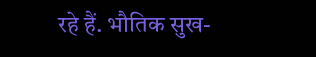रहे हैं. भौतिक सुख-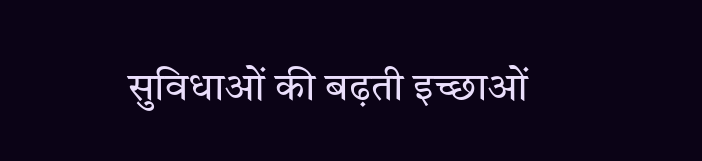सुविधाओं की बढ़ती इच्छाओं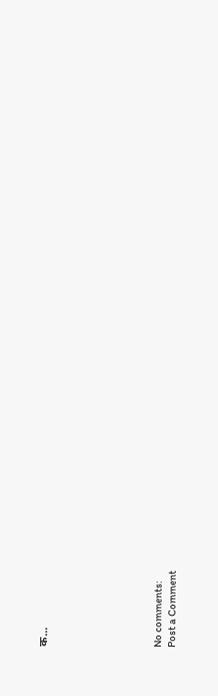क...







No comments:
Post a Comment